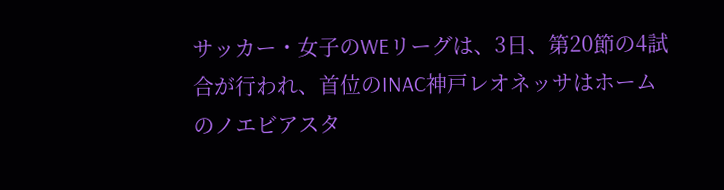サッカー・女子のWEリーグは、3日、第20節の4試合が行われ、首位のINAC神戸レオネッサはホームのノエビアスタ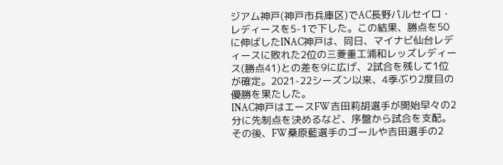ジアム神戸(神戸市兵庫区)でAC長野パルセイロ・レディースを5-1で下した。この結果、勝点を50に伸ばしたINAC神戸は、同日、マイナビ仙台レディースに敗れた2位の三菱重工浦和レッズレディース(勝点41)との差を9に広げ、2試合を残して1位が確定。2021-22シーズン以来、4季ぶり2度目の優勝を果たした。
INAC神戸はエースFW吉田莉胡選手が開始早々の2分に先制点を決めるなど、序盤から試合を支配。その後、FW桑原藍選手のゴールや吉田選手の2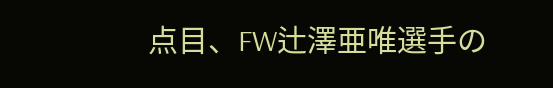点目、FW辻澤亜唯選手の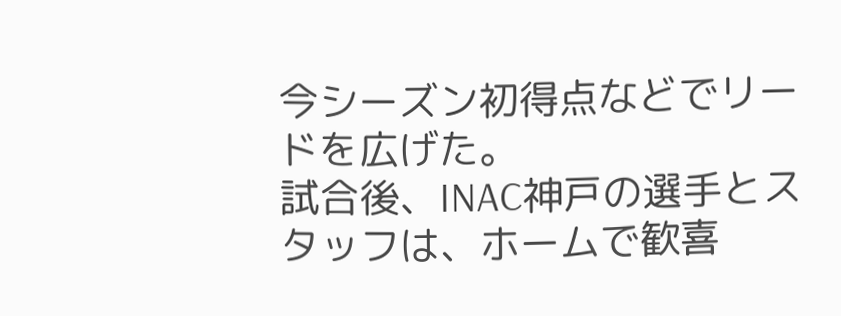今シーズン初得点などでリードを広げた。
試合後、INAC神戸の選手とスタッフは、ホームで歓喜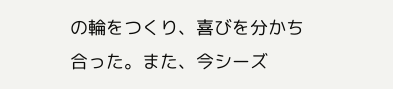の輪をつくり、喜びを分かち合った。また、今シーズ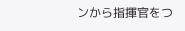ンから指揮官をつ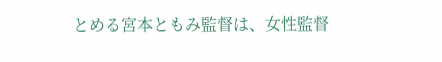とめる宮本ともみ監督は、女性監督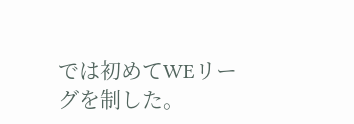では初めてWEリーグを制した。